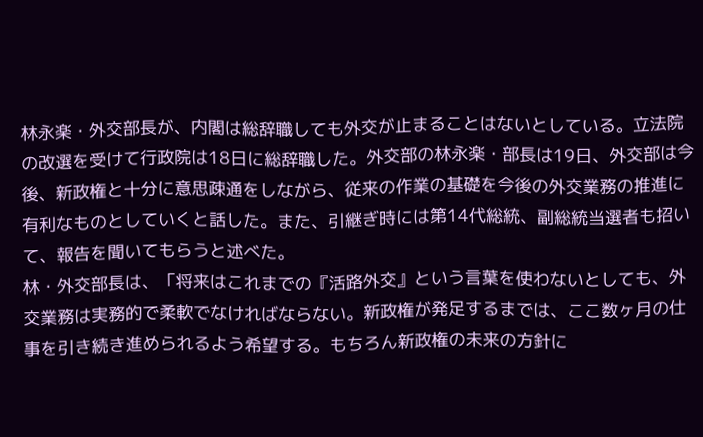林永楽・外交部長が、内閣は総辞職しても外交が止まることはないとしている。立法院の改選を受けて行政院は18日に総辞職した。外交部の林永楽・部長は19日、外交部は今後、新政権と十分に意思疎通をしながら、従来の作業の基礎を今後の外交業務の推進に有利なものとしていくと話した。また、引継ぎ時には第14代総統、副総統当選者も招いて、報告を聞いてもらうと述べた。
林・外交部長は、「将来はこれまでの『活路外交』という言葉を使わないとしても、外交業務は実務的で柔軟でなければならない。新政権が発足するまでは、ここ数ヶ月の仕事を引き続き進められるよう希望する。もちろん新政権の未来の方針に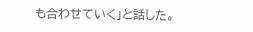も合わせていく」と話した。